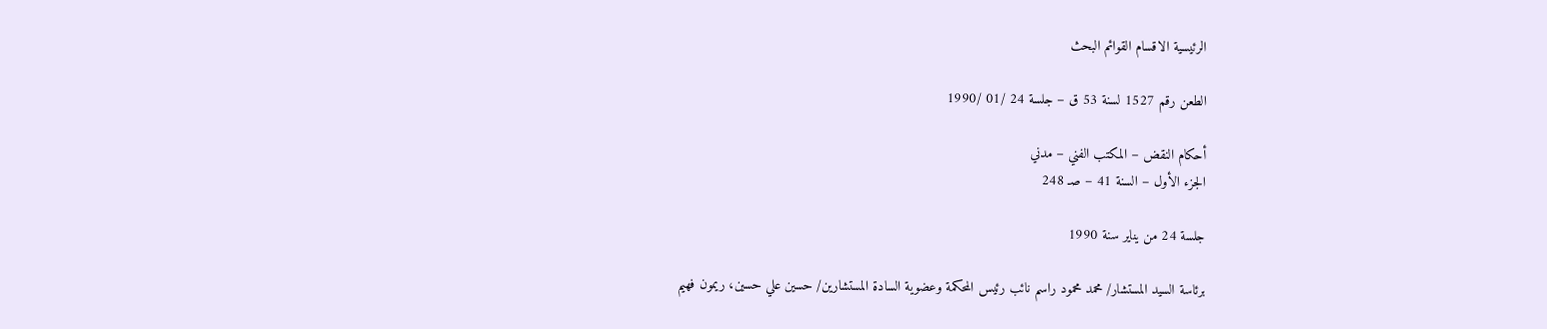الرئيسية الاقسام القوائم البحث

الطعن رقم 1527 لسنة 53 ق – جلسة 24 /01 /1990

أحكام النقض – المكتب الفني – مدني
الجزء الأول – السنة 41 – صـ 248

جلسة 24 من يناير سنة 1990

برئاسة السيد المستشار/ محمد محمود راسم نائب رئيس المحكمة وعضوية السادة المستشارين/ حسين علي حسين، ريمون فهيم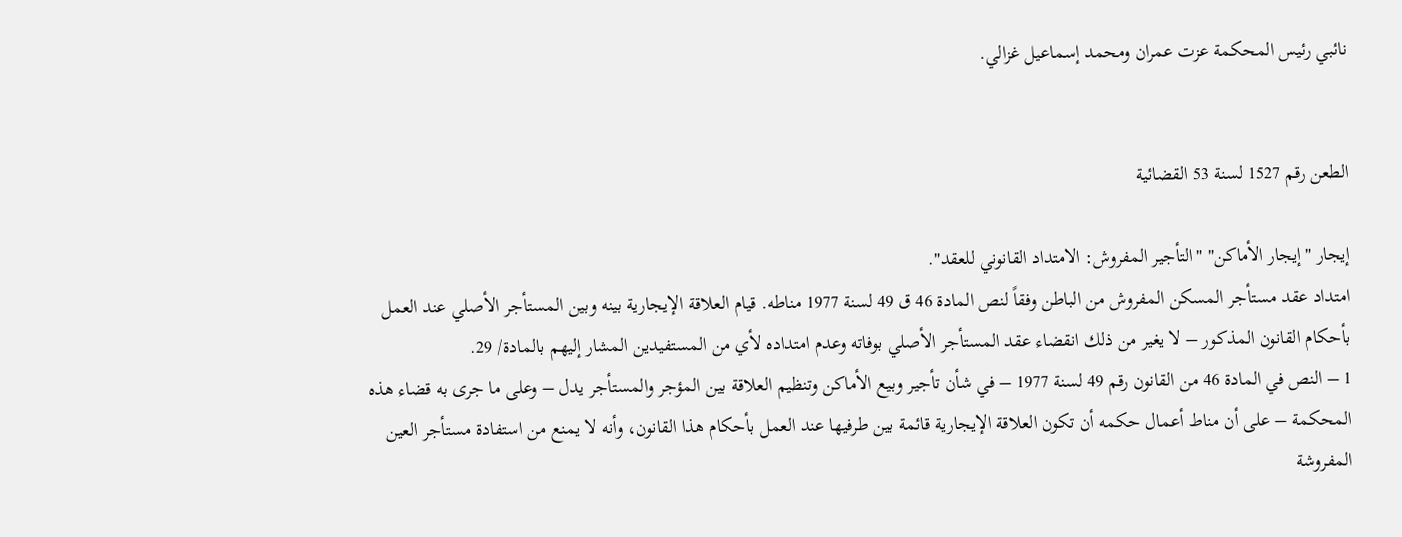نائبي رئيس المحكمة عزت عمران ومحمد إسماعيل غزالي.


الطعن رقم 1527 لسنة 53 القضائية

إيجار "إيجار الأماكن" "التأجير المفروش: الامتداد القانوني للعقد".
امتداد عقد مستأجر المسكن المفروش من الباطن وفقاً لنص المادة 46 ق 49 لسنة 1977 مناطه. قيام العلاقة الإيجارية بينه وبين المستأجر الأصلي عند العمل بأحكام القانون المذكور – لا يغير من ذلك انقضاء عقد المستأجر الأصلي بوفاته وعدم امتداده لأي من المستفيدين المشار إليهم بالمادة/ 29.
1 – النص في المادة 46 من القانون رقم 49 لسنة 1977 – في شأن تأجير وبيع الأماكن وتنظيم العلاقة بين المؤجر والمستأجر يدل – وعلى ما جرى به قضاء هذه المحكمة – على أن مناط أعمال حكمه أن تكون العلاقة الإيجارية قائمة بين طرفيها عند العمل بأحكام هذا القانون، وأنه لا يمنع من استفادة مستأجر العين المفروشة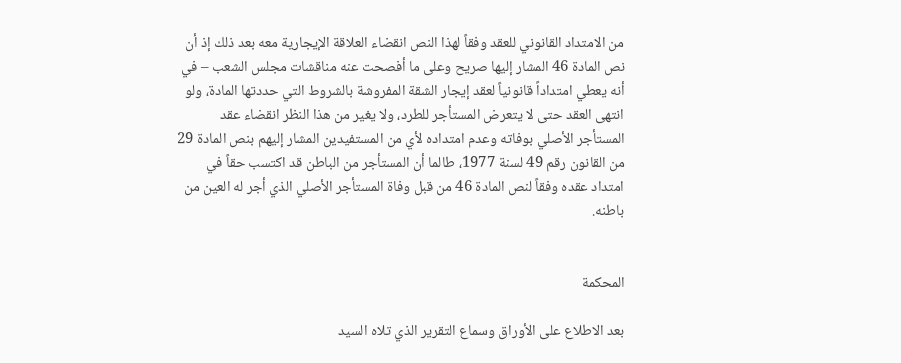من الامتداد القانوني للعقد وفقاً لهذا النص انقضاء العلاقة الإيجارية معه بعد ذلك إذ أن نص المادة 46 المشار إليها صريح وعلى ما أفصحت عنه مناقشات مجلس الشعب – في أنه يعطي امتداداً قانونياً لعقد إيجار الشقة المفروشة بالشروط التي حددتها المادة، ولو انتهى العقد حتى لا يتعرض المستأجر للطرد، ولا يغير من هذا النظر انقضاء عقد المستأجر الأصلي بوفاته وعدم امتداده لأي من المستفيدين المشار إليهم بنص المادة 29 من القانون رقم 49 لسنة 1977، طالما أن المستأجر من الباطن قد اكتسب حقاً في امتداد عقده وفقاً لنص المادة 46 من قبل وفاة المستأجر الأصلي الذي أجر له العين من باطنه.


المحكمة

بعد الاطلاع على الأوراق وسماع التقرير الذي تلاه السيد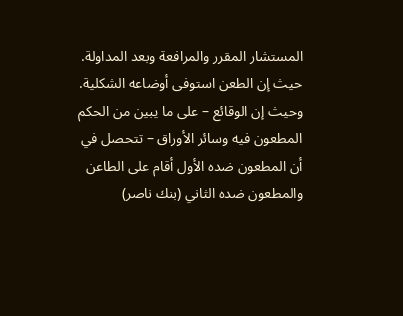المستشار المقرر والمرافعة وبعد المداولة.
حيث إن الطعن استوفى أوضاعه الشكلية.
وحيث إن الوقائع – على ما يبين من الحكم المطعون فيه وسائر الأوراق – تتحصل في أن المطعون ضده الأول أقام على الطاعن والمطعون ضده الثاني (بنك ناصر)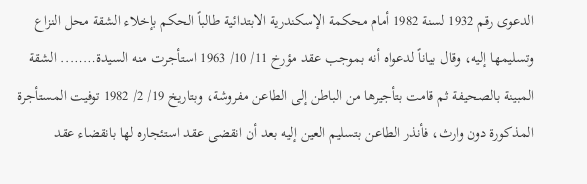الدعوى رقم 1932 لسنة 1982 أمام محكمة الإسكندرية الابتدائية طالباً الحكم بإخلاء الشقة محل النزاع وتسليمها إليه، وقال بياناً لدعواه أنه بموجب عقد مؤرخ 11/ 10/ 1963 استأجرت منه السيدة…….. الشقة المبينة بالصحيفة ثم قامت بتأجيرها من الباطن إلى الطاعن مفروشة، وبتاريخ 19/ 2/ 1982 توفيت المستأجرة المذكورة دون وارث، فأنذر الطاعن بتسليم العين إليه بعد أن انقضى عقد استئجاره لها بانقضاء عقد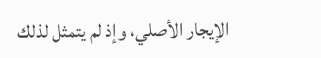الإيجار الأصلي، وإذ لم يتمثل لذلك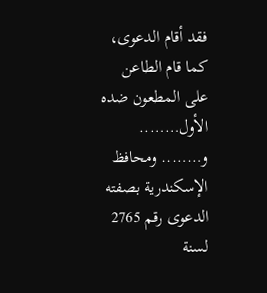فقد أقام الدعوى، كما قام الطاعن على المطعون ضده الأول…….. و…….. ومحافظ الإسكندرية بصفته الدعوى رقم 2765 لسنة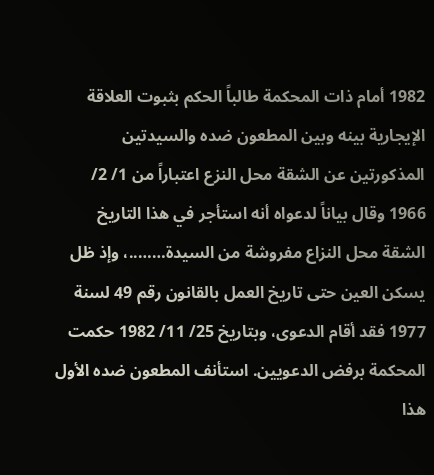1982 أمام ذات المحكمة طالباً الحكم بثبوت العلاقة الإيجارية بينه وبين المطعون ضده والسيدتين المذكورتين عن الشقة محل النزع اعتباراً من 1/ 2/ 1966 وقال بياناً لدعواه أنه استأجر في هذا التاريخ الشقة محل النزاع مفروشة من السيدة……..، وإذ ظل يسكن العين حتى تاريخ العمل بالقانون رقم 49 لسنة 1977 فقد أقام الدعوى، وبتاريخ 25/ 11/ 1982 حكمت المحكمة برفض الدعويين. استأنف المطعون ضده الأول هذا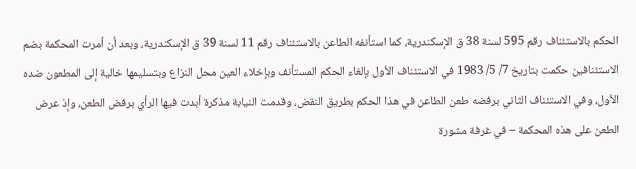الحكم بالاستئناف رقم 595 لسنة 38 ق الإسكندرية، كما استأنفه الطاعن بالاستئناف رقم 11 لسنة 39 ق الإسكندرية، وبعد أن أمرت المحكمة بضم الاستئنافين حكمت بتاريخ 7/ 5/ 1983 في الاستئناف الأول بإلغاء الحكم المستأنف وبإخلاء العين محل النزاع وبتسليمها خالية إلى المطعون ضده الأول، وفي الاستئناف الثاني برفضه طعن الطاعن في هذا الحكم بطريق النقض، وقدمت النيابة مذكرة أبدت فيها الرأي برفض الطعن، وإذ عرض الطعن على هذه المحكمة – في غرفة مشورة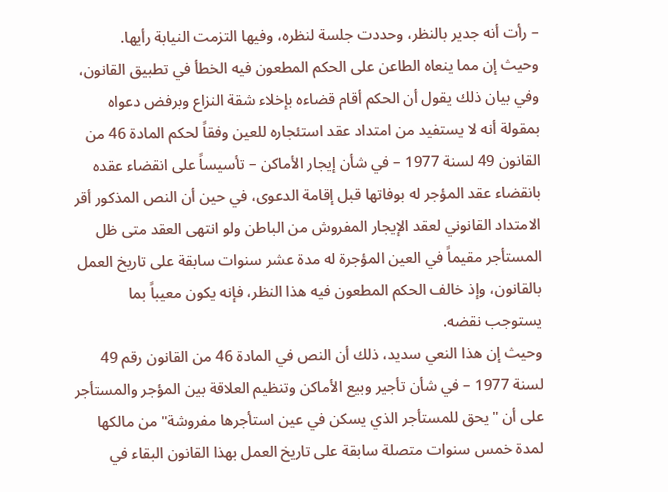– رأت أنه جدير بالنظر، وحددت جلسة لنظره، وفيها التزمت النيابة رأيها.
وحيث إن مما ينعاه الطاعن على الحكم المطعون فيه الخطأ في تطبيق القانون، وفي بيان ذلك يقول أن الحكم أقام قضاءه بإخلاء شقة النزاع وبرفض دعواه بمقولة أنه لا يستفيد من امتداد عقد استئجاره للعين وفقاً لحكم المادة 46 من القانون 49 لسنة 1977 – في شأن إيجار الأماكن – تأسيساً على انقضاء عقده بانقضاء عقد المؤجر له بوفاتها قبل إقامة الدعوى، في حين أن النص المذكور أقر الامتداد القانوني لعقد الإيجار المفروش من الباطن ولو انتهى العقد متى ظل المستأجر مقيماً في العين المؤجرة له مدة عشر سنوات سابقة على تاريخ العمل بالقانون، وإذ خالف الحكم المطعون فيه هذا النظر، فإنه يكون معيباً بما يستوجب نقضه.
وحيث إن هذا النعي سديد، ذلك أن النص في المادة 46 من القانون رقم 49 لسنة 1977 – في شأن تأجير وبيع الأماكن وتنظيم العلاقة بين المؤجر والمستأجر على أن "يحق للمستأجر الذي يسكن في عين استأجرها مفروشة" من مالكها لمدة خمس سنوات متصلة سابقة على تاريخ العمل بهذا القانون البقاء في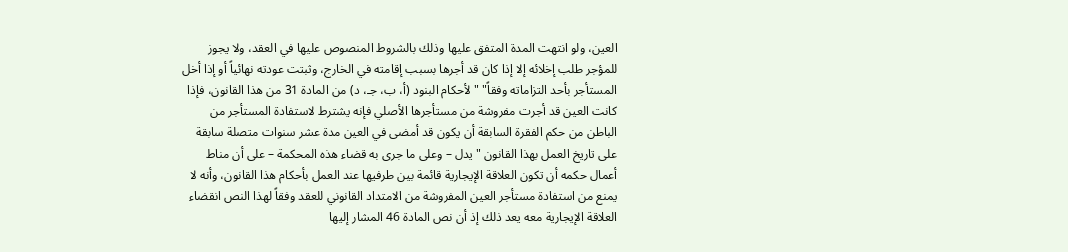العين، ولو انتهت المدة المتفق عليها وذلك بالشروط المنصوص عليها في العقد، ولا يجوز للمؤجر طلب إخلائه إلا إذا كان قد أجرها بسبب إقامته في الخارج، وثبتت عودته نهائياً أو إذا أخل المستأجر بأحد التزاماته وفقاً" "لأحكام البنود (أ، ب، جـ، د) من المادة 31 من هذا القانون، فإذا كانت العين قد أجرت مفروشة من مستأجرها الأصلي فإنه يشترط لاستفادة المستأجر من الباطن من حكم الفقرة السابقة أن يكون قد أمضى في العين مدة عشر سنوات متصلة سابقة على تاريخ العمل بهذا القانون "يدل – وعلى ما جرى به قضاء هذه المحكمة – على أن مناط أعمال حكمه أن تكون العلاقة الإيجارية قائمة بين طرفيها عند العمل بأحكام هذا القانون، وأنه لا يمنع من استفادة مستأجر العين المفروشة من الامتداد القانوني للعقد وفقاً لهذا النص انقضاء العلاقة الإيجارية معه يعد ذلك إذ أن نص المادة 46 المشار إليها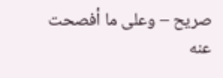صريح – وعلى ما أفصحت عنه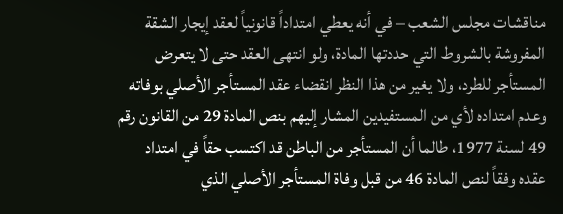مناقشات مجلس الشعب – في أنه يعطي امتداداً قانونياً لعقد إيجار الشقة المفروشة بالشروط التي حددتها المادة، ولو انتهى العقد حتى لا يتعرض المستأجر للطرد، ولا يغير من هذا النظر انقضاء عقد المستأجر الأصلي بوفاته وعدم امتداده لأي من المستفيدين المشار إليهم بنص المادة 29 من القانون رقم 49 لسنة 1977، طالما أن المستأجر من الباطن قد اكتسب حقاً في امتداد عقده وفقاً لنص المادة 46 من قبل وفاة المستأجر الأصلي الذي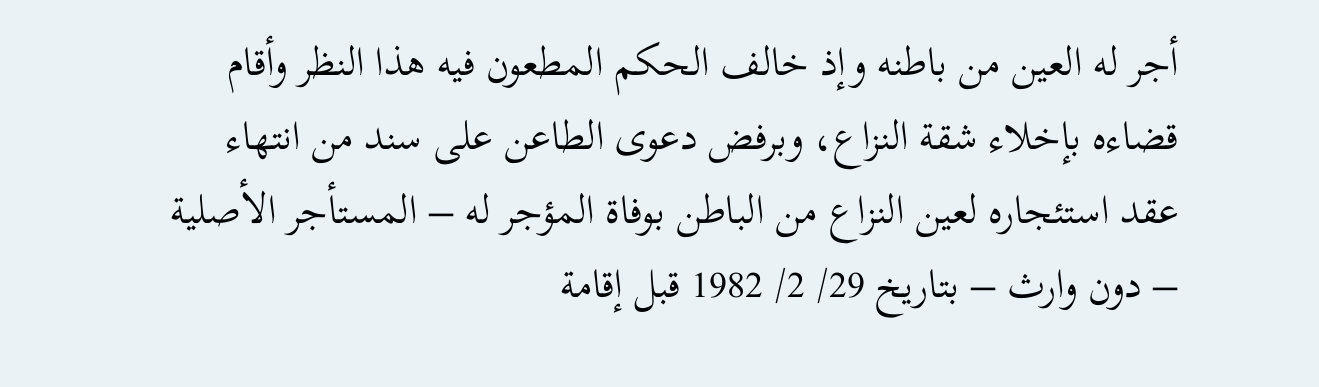أجر له العين من باطنه وإذ خالف الحكم المطعون فيه هذا النظر وأقام قضاءه بإخلاء شقة النزاع، وبرفض دعوى الطاعن على سند من انتهاء عقد استئجاره لعين النزاع من الباطن بوفاة المؤجر له – المستأجر الأصلية – دون وارث – بتاريخ 29/ 2/ 1982 قبل إقامة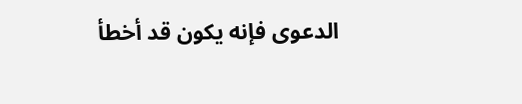الدعوى فإنه يكون قد أخطأ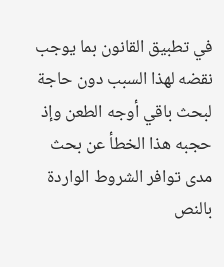في تطبيق القانون بما يوجب نقضه لهذا السبب دون حاجة لبحث باقي أوجه الطعن وإذ حجبه هذا الخطأ عن بحث مدى توافر الشروط الواردة بالنص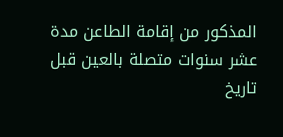المذكور من إقامة الطاعن مدة عشر سنوات متصلة بالعين قبل تاريخ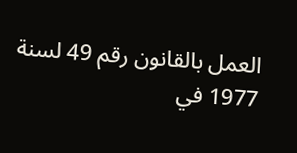العمل بالقانون رقم 49 لسنة 1977 في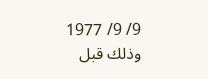9/ 9/ 1977 وذلك قبل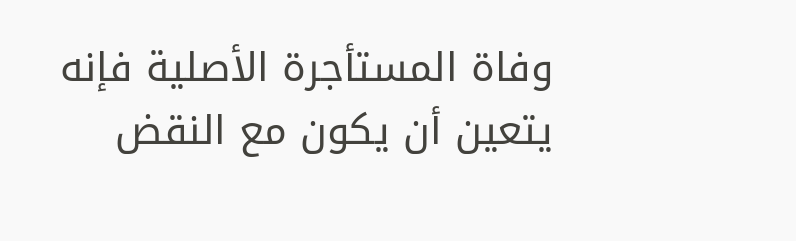وفاة المستأجرة الأصلية فإنه يتعين أن يكون مع النقض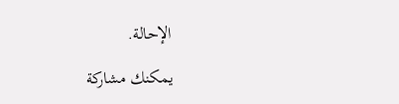الإحالة.

يمكنك مشاركة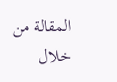المقالة من خلال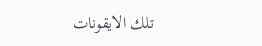تلك الايقونات